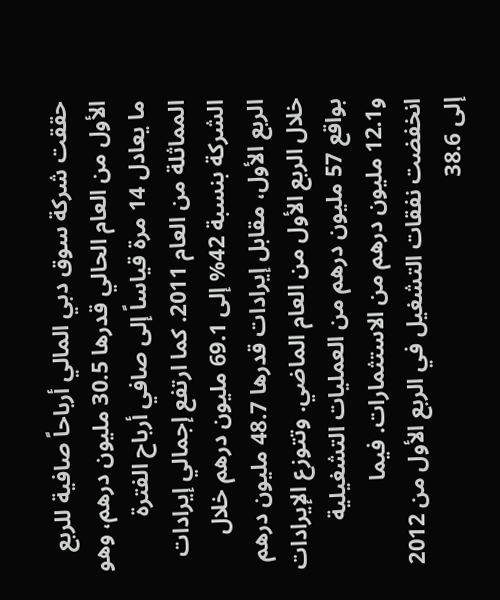حققت شركة سوق دبي المالي أرباحاً صافية للربع الأول من العام الحالي قدرها 30.5 مليون درهم، وهو ما يعادل 14 مرة قياساً إلى صافي أرباح الفترة المماثلة من العام 2011. كما ارتفع إجمالي إيرادات الشركة بنسبة 42% إلى 69.1 مليون درهم خلال الربع الأول، مقابل إيرادات قدرها 48.7 مليون درهم خلال الربع الأول من العام الماضي. وتتوزع الإيرادات بواقع 57 مليون درهم من العمليات التشغيلية و12.1 مليون درهم من الاستثمارات. فيما انخفضت نفقات التشغيل في الربع الأول من 2012 إلى 38.6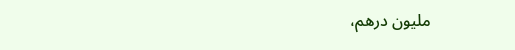مليون درهم،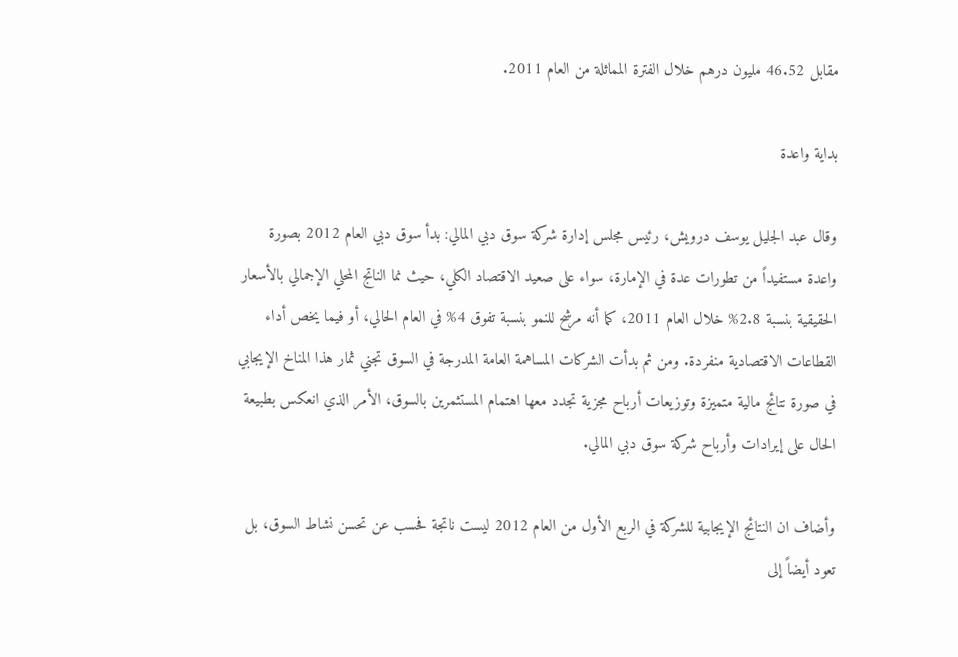مقابل 46.52 مليون درهم خلال الفترة المماثلة من العام 2011.

بداية واعدة

وقال عبد الجليل يوسف درويش، رئيس مجلس إدارة شركة سوق دبي المالي: بدأ سوق دبي العام 2012 بصورة واعدة مستفيداً من تطورات عدة في الإمارة، سواء على صعيد الاقتصاد الكلي، حيث نما الناتج المحلي الإجمالي بالأسعار الحقيقية بنسبة 2.8% خلال العام 2011، كما أنه مرشح للنمو بنسبة تفوق 4% في العام الحالي، أو فيما يخص أداء القطاعات الاقتصادية منفردة. ومن ثم بدأت الشركات المساهمة العامة المدرجة في السوق تجني ثمار هذا المناخ الإيجابي في صورة نتائج مالية متميزة وتوزيعات أرباح مجزية تجدد معها اهتمام المستثمرين بالسوق، الأمر الذي انعكس بطبيعة الحال على إيرادات وأرباح شركة سوق دبي المالي.

وأضاف ان النتائج الإيجابية للشركة في الربع الأول من العام 2012 ليست ناتجة فحسب عن تحسن نشاط السوق، بل تعود أيضاً إلى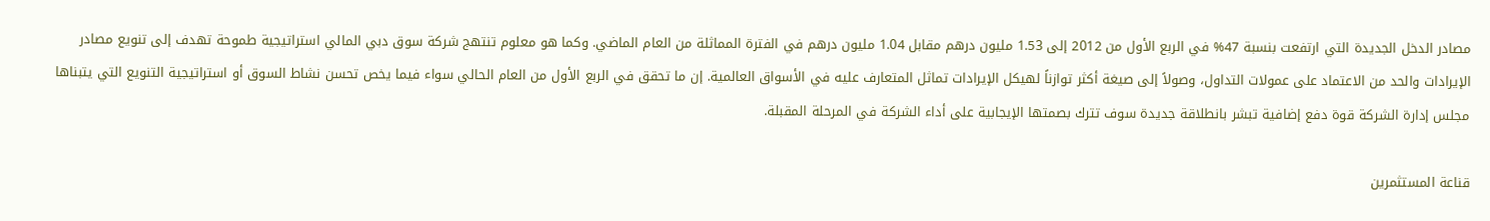مصادر الدخل الجديدة التي ارتفعت بنسبة 47% في الربع الأول من 2012 إلى 1.53 مليون درهم مقابل 1.04 مليون درهم في الفترة المماثلة من العام الماضي. وكما هو معلوم تنتهج شركة سوق دبي المالي استراتيجية طموحة تهدف إلى تنويع مصادر الإيرادات والحد من الاعتماد على عمولات التداول، وصولاً إلى صيغة أكثر توازناً لهيكل الإيرادات تماثل المتعارف عليه في الأسواق العالمية. إن ما تحقق في الربع الأول من العام الحالي سواء فيما يخص تحسن نشاط السوق أو استراتيجية التنويع التي يتبناها مجلس إدارة الشركة قوة دفع إضافية تبشر بانطلاقة جديدة سوف تترك بصمتها الإيجابية على أداء الشركة في المرحلة المقبلة.

قناعة المستثمرين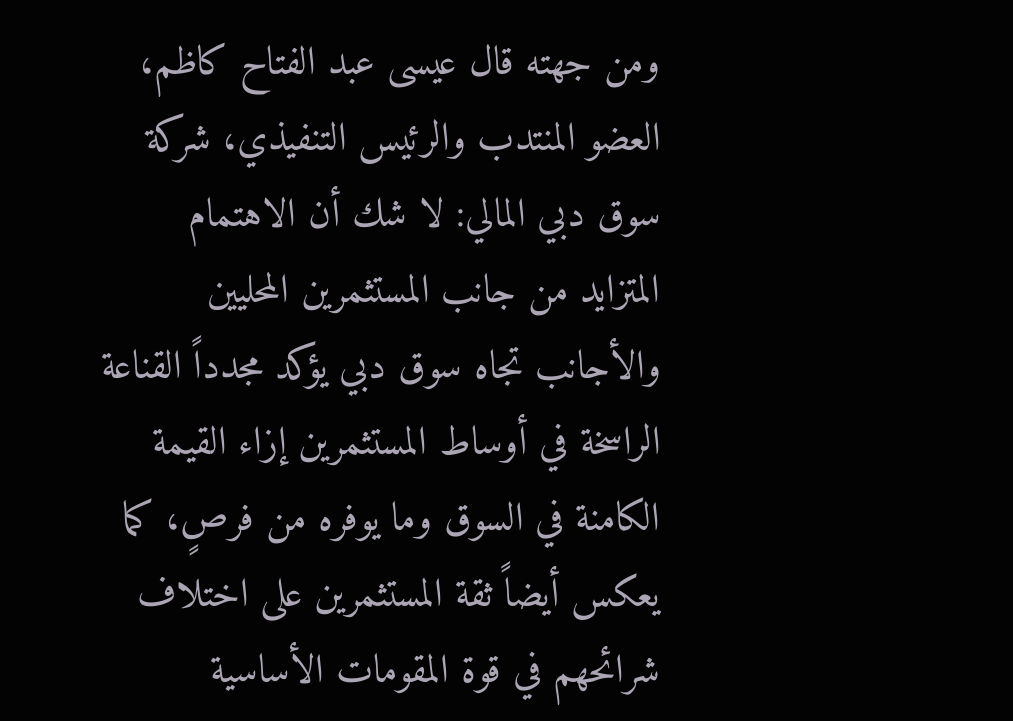ومن جهته قال عيسى عبد الفتاح كاظم، العضو المنتدب والرئيس التنفيذي، شركة سوق دبي المالي: لا شك أن الاهتمام المتزايد من جانب المستثمرين المحليين والأجانب تجاه سوق دبي يؤكد مجدداً القناعة الراسخة في أوساط المستثمرين إزاء القيمة الكامنة في السوق وما يوفره من فرصٍ، كما يعكس أيضاً ثقة المستثمرين على اختلاف شرائحهم في قوة المقومات الأساسية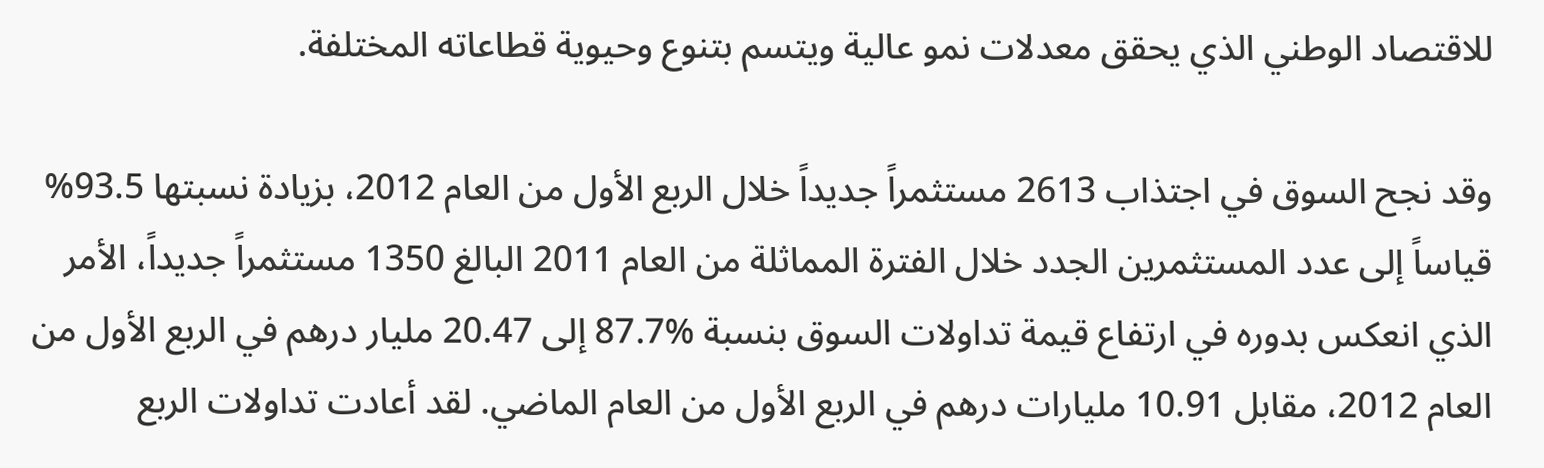للاقتصاد الوطني الذي يحقق معدلات نمو عالية ويتسم بتنوع وحيوية قطاعاته المختلفة.

وقد نجح السوق في اجتذاب 2613 مستثمراً جديداً خلال الربع الأول من العام 2012، بزيادة نسبتها 93.5% قياساً إلى عدد المستثمرين الجدد خلال الفترة المماثلة من العام 2011 البالغ 1350 مستثمراً جديداً، الأمر الذي انعكس بدوره في ارتفاع قيمة تداولات السوق بنسبة %87.7 إلى 20.47 مليار درهم في الربع الأول من العام 2012، مقابل 10.91 مليارات درهم في الربع الأول من العام الماضي. لقد أعادت تداولات الربع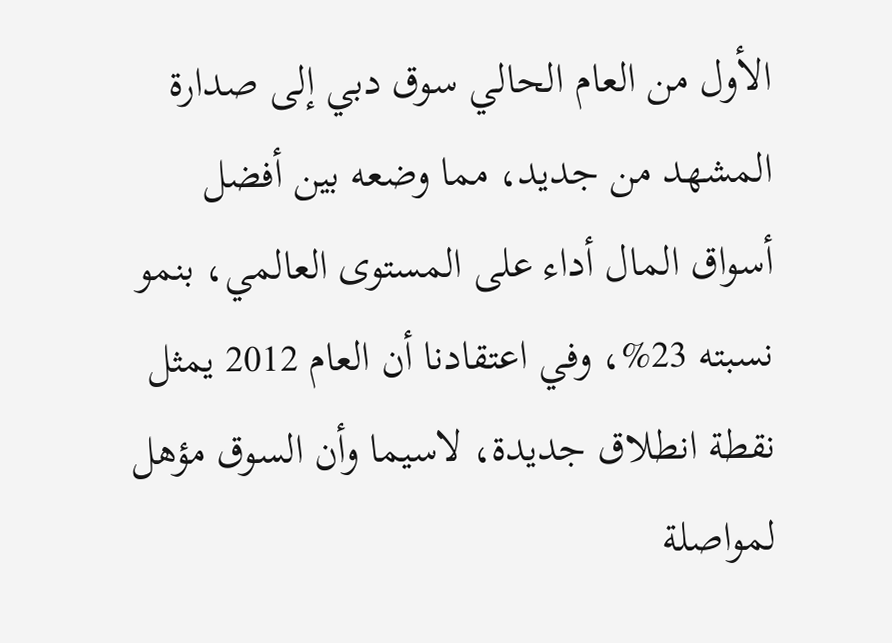الأول من العام الحالي سوق دبي إلى صدارة المشهد من جديد، مما وضعه بين أفضل أسواق المال أداء على المستوى العالمي، بنمو نسبته 23%، وفي اعتقادنا أن العام 2012 يمثل نقطة انطلاق جديدة، لاسيما وأن السوق مؤهل لمواصلة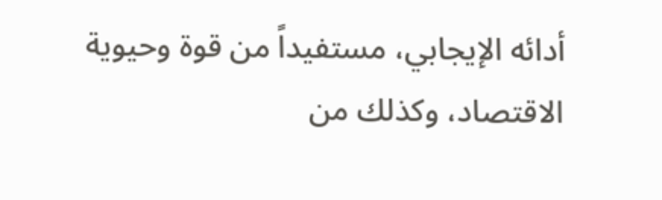أدائه الإيجابي، مستفيداً من قوة وحيوية الاقتصاد، وكذلك من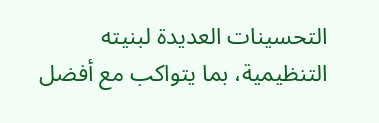التحسينات العديدة لبنيته التنظيمية، بما يتواكب مع أفضل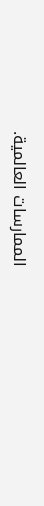الممارسات العالمية.